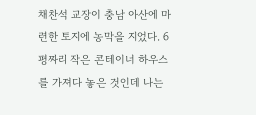채찬석 교장이 충남 아산에 마련한 토지에 농막을 지었다. 6평짜리 작은 콘테이너 하우스를 가져다 놓은 것인데 나는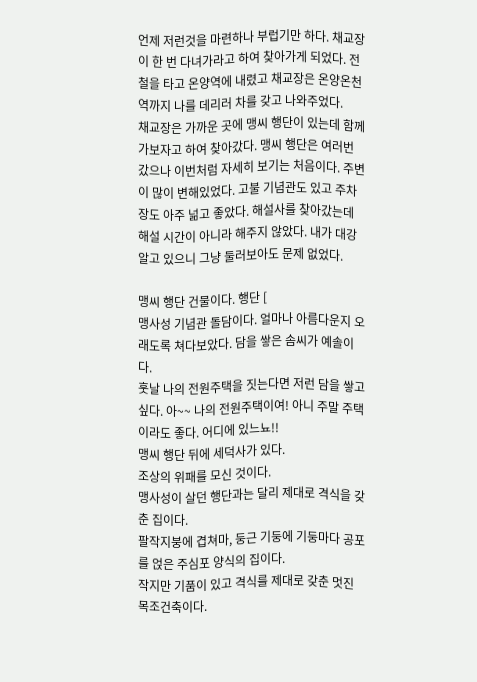언제 저런것을 마련하나 부럽기만 하다. 채교장이 한 번 다녀가라고 하여 찾아가게 되었다. 전철을 타고 온양역에 내렸고 채교장은 온양온천 역까지 나를 데리러 차를 갖고 나와주었다.
채교장은 가까운 곳에 맹씨 행단이 있는데 함께 가보자고 하여 찾아갔다. 맹씨 행단은 여러번 갔으나 이번처럼 자세히 보기는 처음이다. 주변이 많이 변해있었다. 고불 기념관도 있고 주차장도 아주 넒고 좋았다. 해설사를 찾아갔는데 해설 시간이 아니라 해주지 않았다. 내가 대강 알고 있으니 그냥 둘러보아도 문제 없었다.

맹씨 행단 건물이다. 행단 [
맹사성 기념관 돌담이다. 얼마나 아름다운지 오래도록 쳐다보았다. 담을 쌓은 솜씨가 예솔이다.
훗날 나의 전원주택을 짓는다면 저런 담을 쌓고 싶다. 아~~ 나의 전원주택이여! 아니 주말 주택이라도 좋다. 어디에 있느뇨!!
맹씨 행단 뒤에 세덕사가 있다.
조상의 위패를 모신 것이다.
맹사성이 살던 행단과는 달리 제대로 격식을 갖춘 집이다.
팔작지붕에 겹쳐마, 둥근 기둥에 기둥마다 공포를 얹은 주심포 양식의 집이다.
작지만 기품이 있고 격식를 제대로 갖춘 멋진 목조건축이다.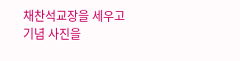채찬석교장을 세우고 기념 사진을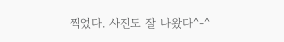찍었다. 사진도 잘 나왔다^-^